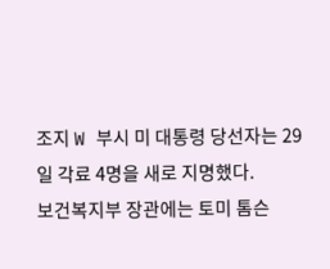조지 W 부시 미 대통령 당선자는 29일 각료 4명을 새로 지명했다.
보건복지부 장관에는 토미 톰슨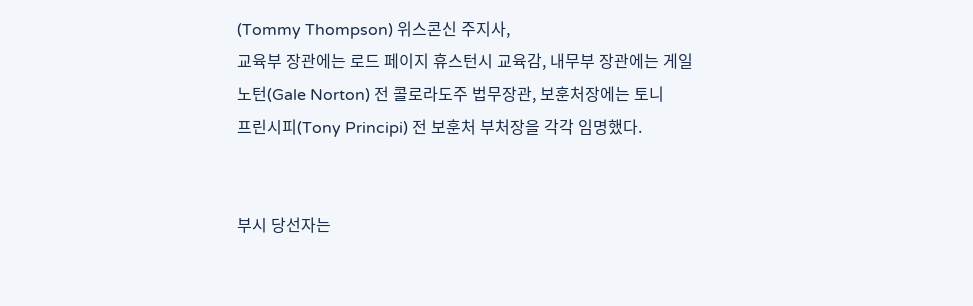(Tommy Thompson) 위스콘신 주지사,
교육부 장관에는 로드 페이지 휴스턴시 교육감, 내무부 장관에는 게일
노턴(Gale Norton) 전 콜로라도주 법무장관, 보훈처장에는 토니
프린시피(Tony Principi) 전 보훈처 부처장을 각각 임명했다.


부시 당선자는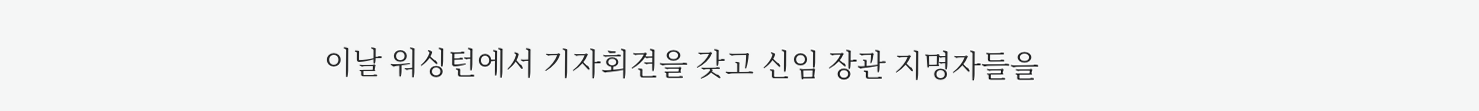이날 워싱턴에서 기자회견을 갖고 신임 장관 지명자들을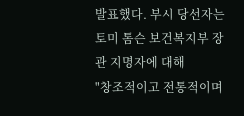발표했다. 부시 당선자는 토미 톰슨 보건복지부 장관 지명자에 대해
"창조적이고 전통적이며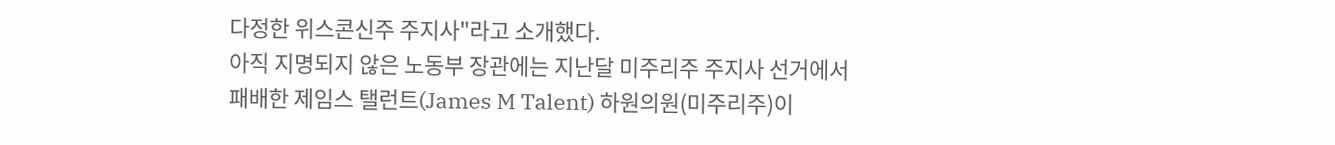다정한 위스콘신주 주지사"라고 소개했다.
아직 지명되지 않은 노동부 장관에는 지난달 미주리주 주지사 선거에서
패배한 제임스 탤런트(James M Talent) 하원의원(미주리주)이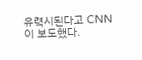유력시된다고 CNN이 보도했다.